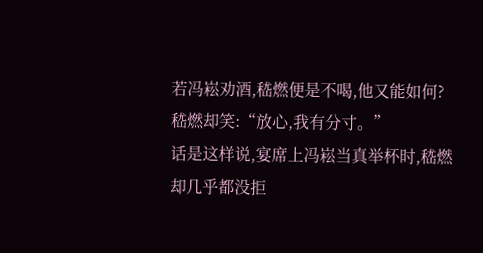若冯崧劝酒,嵇燃便是不喝,他又能如何?
嵇燃却笑:“放心,我有分寸。”
话是这样说,宴席上冯崧当真举杯时,嵇燃却几乎都没拒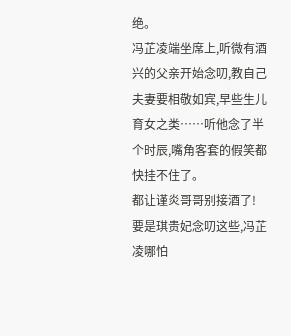绝。
冯芷凌端坐席上,听微有酒兴的父亲开始念叨,教自己夫妻要相敬如宾,早些生儿育女之类……听他念了半个时辰,嘴角客套的假笑都快挂不住了。
都让谨炎哥哥别接酒了!
要是琪贵妃念叨这些,冯芷凌哪怕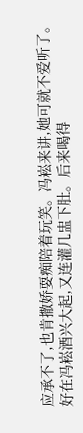应承不了,也肯撒娇耍痴陪着玩笑。冯崧来讲,她可就不爱听了。
好在冯崧酒兴大起,又连灌几盅下肚。后来喝得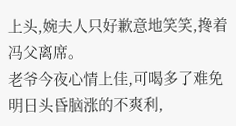上头,婉夫人只好歉意地笑笑,搀着冯父离席。
老爷今夜心情上佳,可喝多了难免明日头昏脑涨的不爽利,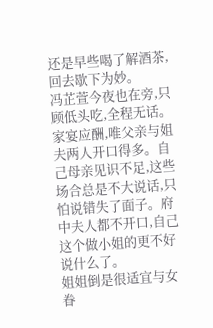还是早些喝了解酒茶,回去歇下为妙。
冯芷萱今夜也在旁,只顾低头吃,全程无话。
家宴应酬,唯父亲与姐夫两人开口得多。自己母亲见识不足,这些场合总是不大说话,只怕说错失了面子。府中夫人都不开口,自己这个做小姐的更不好说什么了。
姐姐倒是很适宜与女眷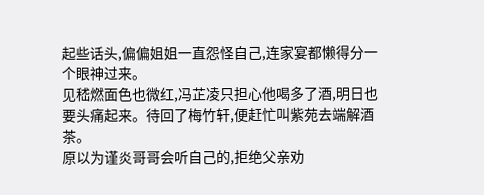起些话头,偏偏姐姐一直怨怪自己,连家宴都懒得分一个眼神过来。
见嵇燃面色也微红,冯芷凌只担心他喝多了酒,明日也要头痛起来。待回了梅竹轩,便赶忙叫紫苑去端解酒茶。
原以为谨炎哥哥会听自己的,拒绝父亲劝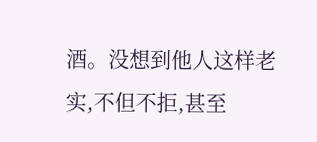酒。没想到他人这样老实,不但不拒,甚至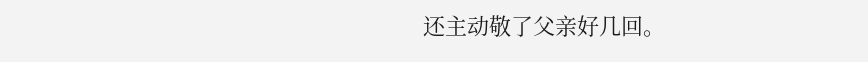还主动敬了父亲好几回。